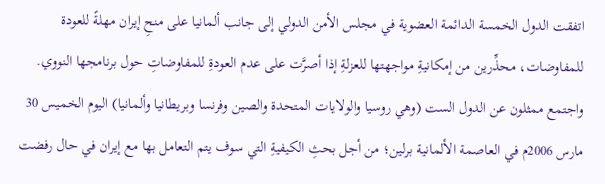اتفقت الدول الخمسة الدائمة العضوية في مجلس الأمن الدولي إلى جانب ألمانيا على منحِ إيران مهلةً للعودة للمفاوضات، محذِّرين من إمكانيةِ مواجهتها للعزلةِ إذا أصرَّت على عدم العودةِ للمفاوضاتِ حول برنامجها النووي.
واجتمع ممثلون عن الدول الست (وهي روسيا والولايات المتحدة والصين وفرنسا وبريطانيا وألمانيا) اليوم الخميس 30 مارس 2006م في العاصمة الألمانية برلين؛ من أجل بحثِ الكيفيةِ التي سوف يتم التعامل بها مع إيران في حال رفضت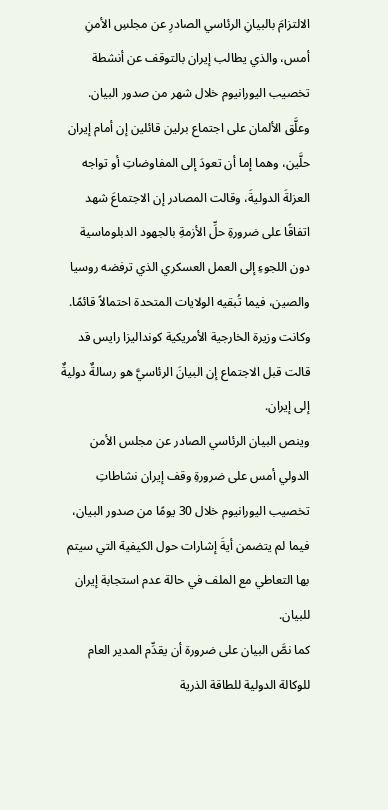الالتزامَ بالبيانِ الرئاسي الصادرِ عن مجلسِ الأمنِ أمس، والذي يطالب إيران بالتوقف عن أنشطة تخصيب اليورانيوم خلال شهر من صدور البيان.
وعلَّق الألمان على اجتماع برلين قائلين إن أمام إيران حلَّين، وهما إما أن تعودَ إلى المفاوضاتِ أو تواجه العزلةَ الدوليةَ، وقالت المصادر إن الاجتماعَ شهد اتفاقًا على ضرورةِ حلِّ الأزمةِ بالجهود الدبلوماسية دون اللجوءِ إلى العمل العسكري الذي ترفضه روسيا والصين، فيما تُبقيه الولايات المتحدة احتمالاً قائمًا.
وكانت وزيرة الخارجية الأمريكية كونداليزا رايس قد قالت قبل الاجتماع إن البيانَ الرئاسيَّ هو رسالةٌ دوليةٌ إلى إيران.
وينص البيان الرئاسي الصادر عن مجلس الأمن الدولي أمس على ضرورةِ وقف إيران نشاطاتِ تخصيب اليورانيوم خلال 30 يومًا من صدور البيان، فيما لم يتضمن أيةَ إشارات حول الكيفية التي سيتم بها التعاطي مع الملف في حالة عدم استجابة إيران للبيان.
كما نصَّ البيان على ضرورة أن يقدِّم المدير العام للوكالة الدولية للطاقة الذرية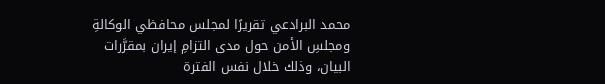محمد البرادعي تقريرًا لمجلس محافظي الوكالةِ ومجلسِ الأمن حول مدى التزامِ إيران بمقرَّرات البيان، وذلك خلال نفس الفترة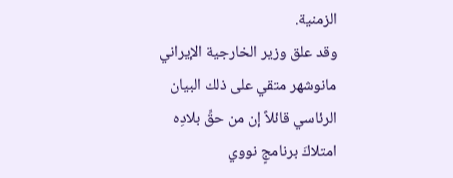الزمنية.
وقد علق وزير الخارجية الإيراني مانوشهر متقي على ذلك البيان الرئاسي قائلاً إن من حقِّ بلادِه امتلاكَ برنامجٍ نووي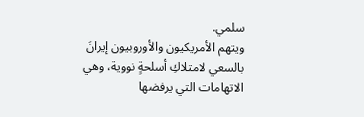سلمي.
ويتهم الأمريكيون والأوروبيون إيرانَ بالسعي لامتلاكِ أسلحةٍ نووية، وهي الاتهامات التي يرفضها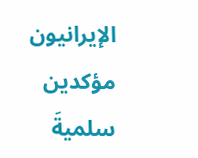الإيرانيون مؤكدين سلميةَ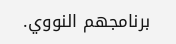برنامجهم النووي.